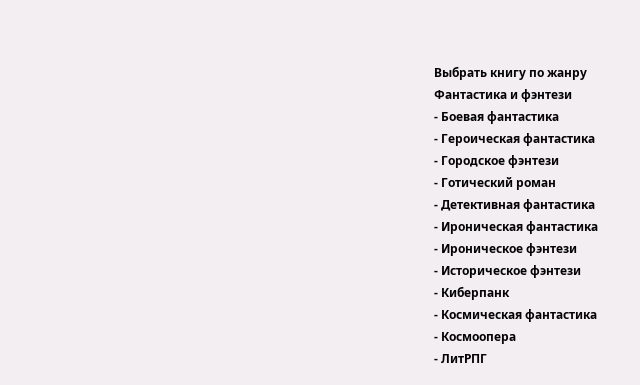Выбрать книгу по жанру
Фантастика и фэнтези
- Боевая фантастика
- Героическая фантастика
- Городское фэнтези
- Готический роман
- Детективная фантастика
- Ироническая фантастика
- Ироническое фэнтези
- Историческое фэнтези
- Киберпанк
- Космическая фантастика
- Космоопера
- ЛитРПГ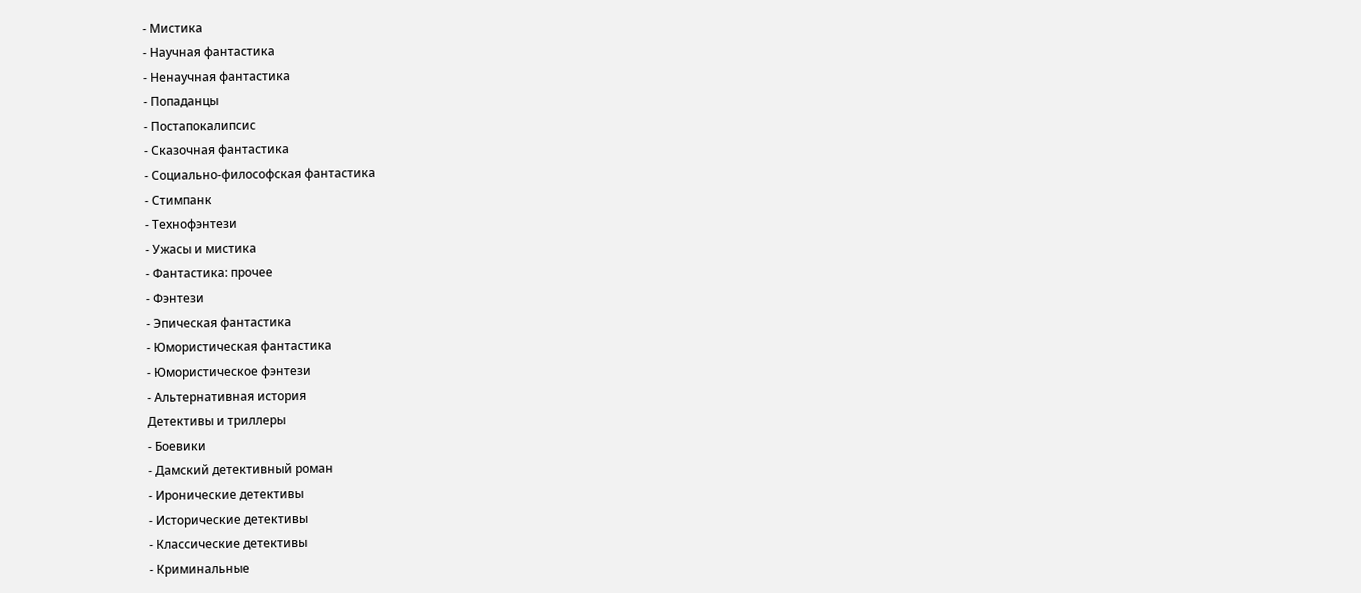- Мистика
- Научная фантастика
- Ненаучная фантастика
- Попаданцы
- Постапокалипсис
- Сказочная фантастика
- Социально-философская фантастика
- Стимпанк
- Технофэнтези
- Ужасы и мистика
- Фантастика: прочее
- Фэнтези
- Эпическая фантастика
- Юмористическая фантастика
- Юмористическое фэнтези
- Альтернативная история
Детективы и триллеры
- Боевики
- Дамский детективный роман
- Иронические детективы
- Исторические детективы
- Классические детективы
- Криминальные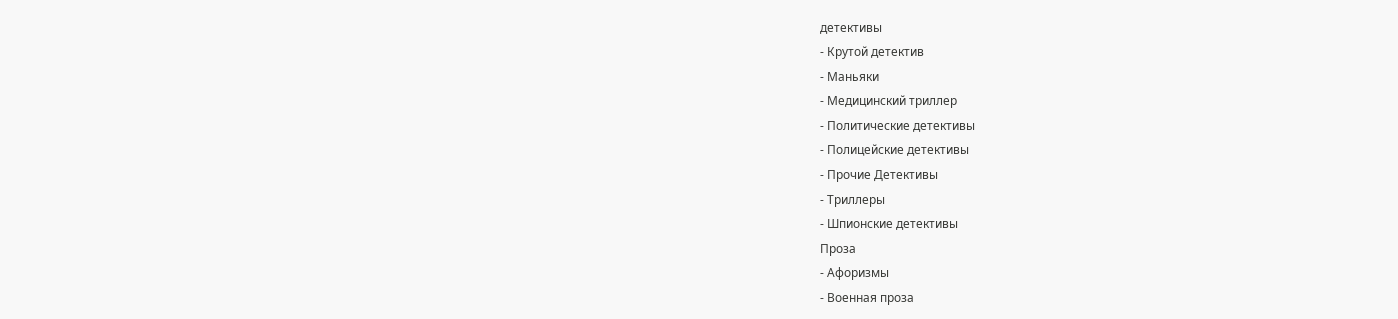детективы
- Крутой детектив
- Маньяки
- Медицинский триллер
- Политические детективы
- Полицейские детективы
- Прочие Детективы
- Триллеры
- Шпионские детективы
Проза
- Афоризмы
- Военная проза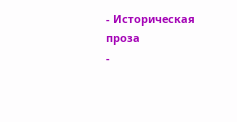- Историческая проза
-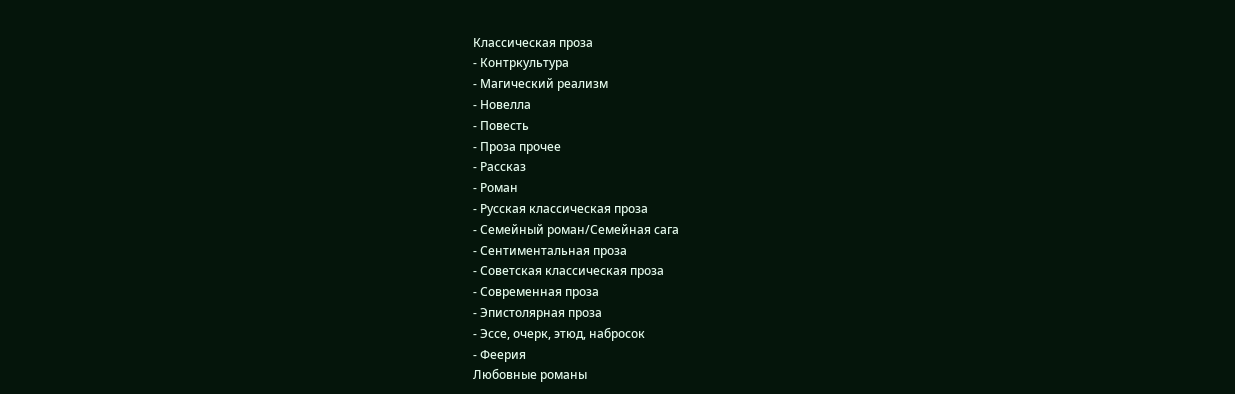Классическая проза
- Контркультура
- Магический реализм
- Новелла
- Повесть
- Проза прочее
- Рассказ
- Роман
- Русская классическая проза
- Семейный роман/Семейная сага
- Сентиментальная проза
- Советская классическая проза
- Современная проза
- Эпистолярная проза
- Эссе, очерк, этюд, набросок
- Феерия
Любовные романы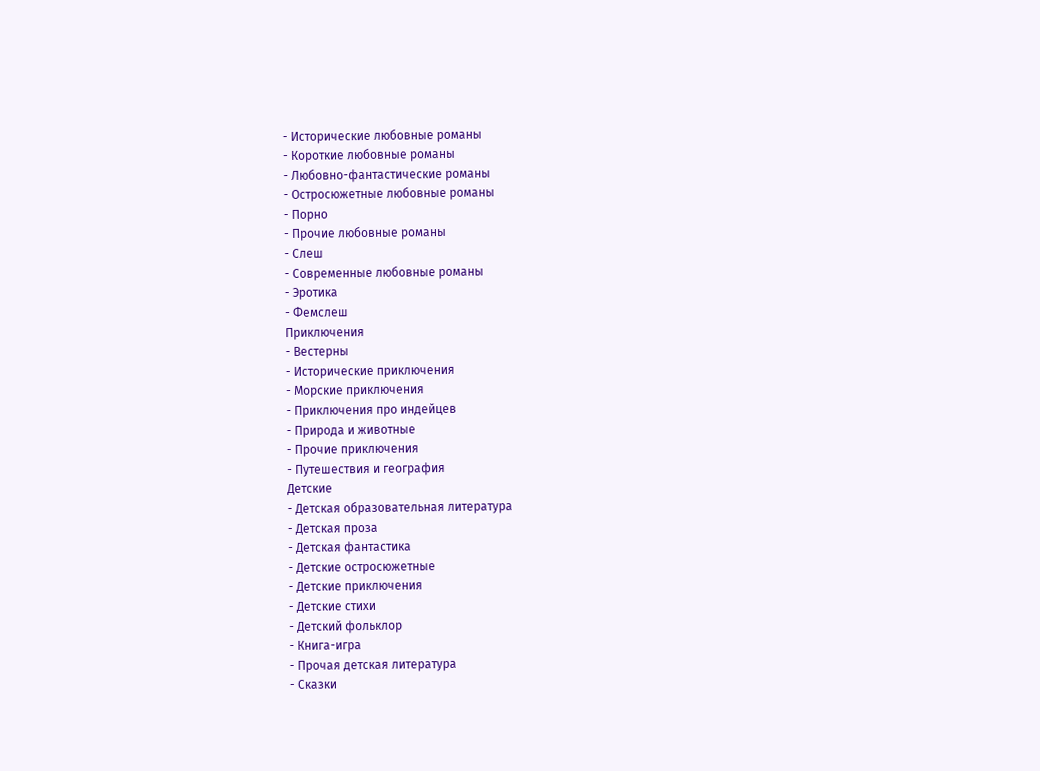- Исторические любовные романы
- Короткие любовные романы
- Любовно-фантастические романы
- Остросюжетные любовные романы
- Порно
- Прочие любовные романы
- Слеш
- Современные любовные романы
- Эротика
- Фемслеш
Приключения
- Вестерны
- Исторические приключения
- Морские приключения
- Приключения про индейцев
- Природа и животные
- Прочие приключения
- Путешествия и география
Детские
- Детская образовательная литература
- Детская проза
- Детская фантастика
- Детские остросюжетные
- Детские приключения
- Детские стихи
- Детский фольклор
- Книга-игра
- Прочая детская литература
- Сказки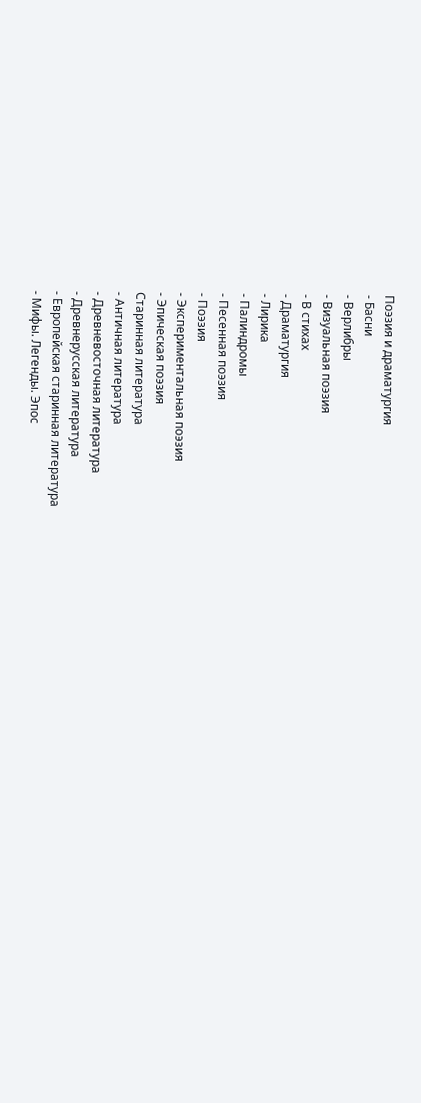Поэзия и драматургия
- Басни
- Верлибры
- Визуальная поэзия
- В стихах
- Драматургия
- Лирика
- Палиндромы
- Песенная поэзия
- Поэзия
- Экспериментальная поэзия
- Эпическая поэзия
Старинная литература
- Античная литература
- Древневосточная литература
- Древнерусская литература
- Европейская старинная литература
- Мифы. Легенды. Эпос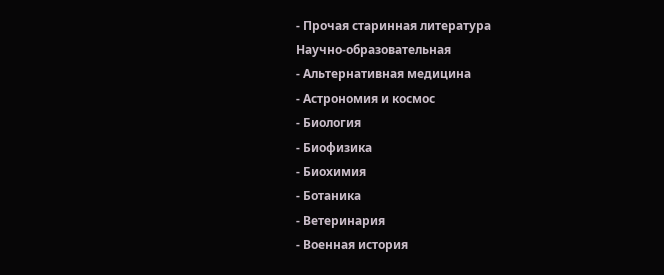- Прочая старинная литература
Научно-образовательная
- Альтернативная медицина
- Астрономия и космос
- Биология
- Биофизика
- Биохимия
- Ботаника
- Ветеринария
- Военная история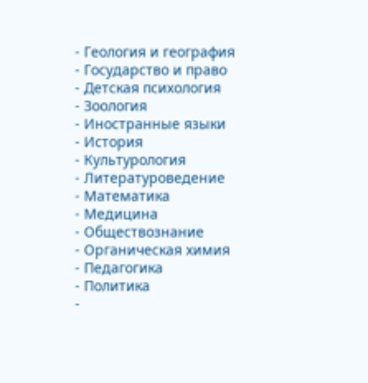- Геология и география
- Государство и право
- Детская психология
- Зоология
- Иностранные языки
- История
- Культурология
- Литературоведение
- Математика
- Медицина
- Обществознание
- Органическая химия
- Педагогика
- Политика
-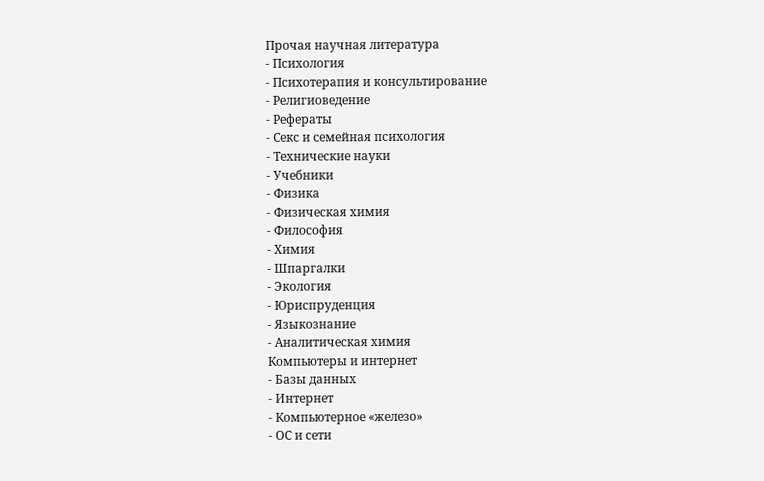Прочая научная литература
- Психология
- Психотерапия и консультирование
- Религиоведение
- Рефераты
- Секс и семейная психология
- Технические науки
- Учебники
- Физика
- Физическая химия
- Философия
- Химия
- Шпаргалки
- Экология
- Юриспруденция
- Языкознание
- Аналитическая химия
Компьютеры и интернет
- Базы данных
- Интернет
- Компьютерное «железо»
- ОС и сети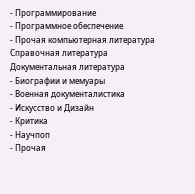- Программирование
- Программное обеспечение
- Прочая компьютерная литература
Справочная литература
Документальная литература
- Биографии и мемуары
- Военная документалистика
- Искусство и Дизайн
- Критика
- Научпоп
- Прочая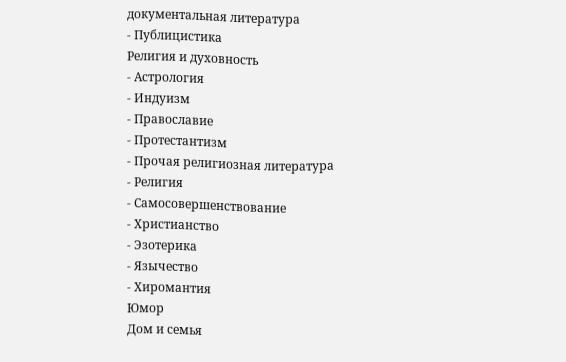документальная литература
- Публицистика
Религия и духовность
- Астрология
- Индуизм
- Православие
- Протестантизм
- Прочая религиозная литература
- Религия
- Самосовершенствование
- Христианство
- Эзотерика
- Язычество
- Хиромантия
Юмор
Дом и семья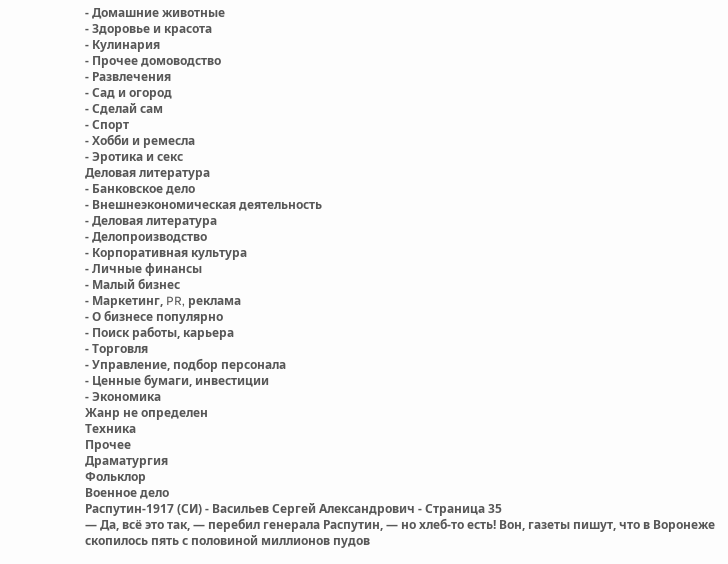- Домашние животные
- Здоровье и красота
- Кулинария
- Прочее домоводство
- Развлечения
- Сад и огород
- Сделай сам
- Спорт
- Хобби и ремесла
- Эротика и секс
Деловая литература
- Банковское дело
- Внешнеэкономическая деятельность
- Деловая литература
- Делопроизводство
- Корпоративная культура
- Личные финансы
- Малый бизнес
- Маркетинг, PR, реклама
- О бизнесе популярно
- Поиск работы, карьера
- Торговля
- Управление, подбор персонала
- Ценные бумаги, инвестиции
- Экономика
Жанр не определен
Техника
Прочее
Драматургия
Фольклор
Военное дело
Распутин-1917 (СИ) - Васильев Сергей Александрович - Страница 35
— Да, всё это так, — перебил генерала Распутин, — но хлеб-то есть! Вон, газеты пишут, что в Воронеже скопилось пять с половиной миллионов пудов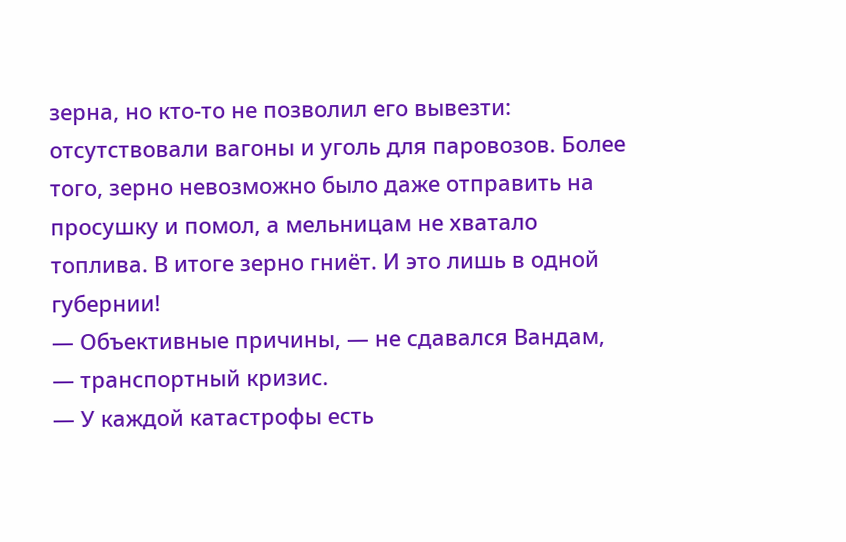зерна, но кто-то не позволил его вывезти: отсутствовали вагоны и уголь для паровозов. Более того, зерно невозможно было даже отправить на просушку и помол, а мельницам не хватало топлива. В итоге зерно гниёт. И это лишь в одной губернии!
— Объективные причины, — не сдавался Вандам, — транспортный кризис.
— У каждой катастрофы есть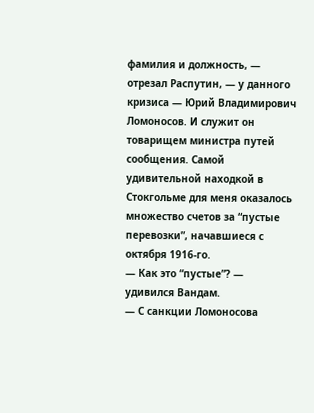фамилия и должность, — отрезал Распутин, — у данного кризиса — Юрий Владимирович Ломоносов. И служит он товарищем министра путей сообщения. Самой удивительной находкой в Стокгольме для меня оказалось множество счетов за “пустые перевозки”, начавшиеся с октября 1916-го.
— Как это “пустые”? — удивился Вандам.
— С санкции Ломоносова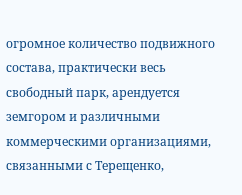огромное количество подвижного состава, практически весь свободный парк, арендуется земгором и различными коммерческими организациями, связанными с Терещенко,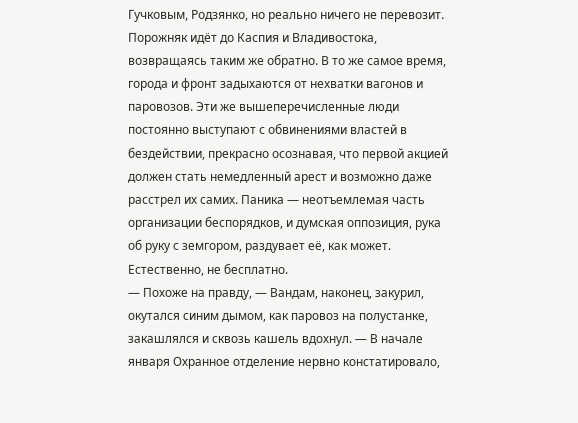Гучковым, Родзянко, но реально ничего не перевозит. Порожняк идёт до Каспия и Владивостока, возвращаясь таким же обратно. В то же самое время, города и фронт задыхаются от нехватки вагонов и паровозов. Эти же вышеперечисленные люди постоянно выступают с обвинениями властей в бездействии, прекрасно осознавая, что первой акцией должен стать немедленный арест и возможно даже расстрел их самих. Паника — неотъемлемая часть организации беспорядков, и думская оппозиция, рука об руку с земгором, раздувает её, как может. Естественно, не бесплатно.
— Похоже на правду, — Вандам, наконец, закурил, окутался синим дымом, как паровоз на полустанке, закашлялся и сквозь кашель вдохнул. — В начале января Охранное отделение нервно констатировало,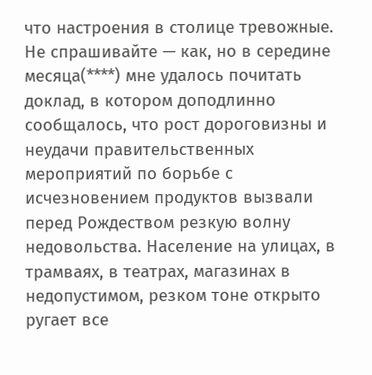что настроения в столице тревожные. Не спрашивайте — как, но в середине месяца(****) мне удалось почитать доклад, в котором доподлинно сообщалось, что рост дороговизны и неудачи правительственных мероприятий по борьбе с исчезновением продуктов вызвали перед Рождеством резкую волну недовольства. Население на улицах, в трамваях, в театрах, магазинах в недопустимом, резком тоне открыто ругает все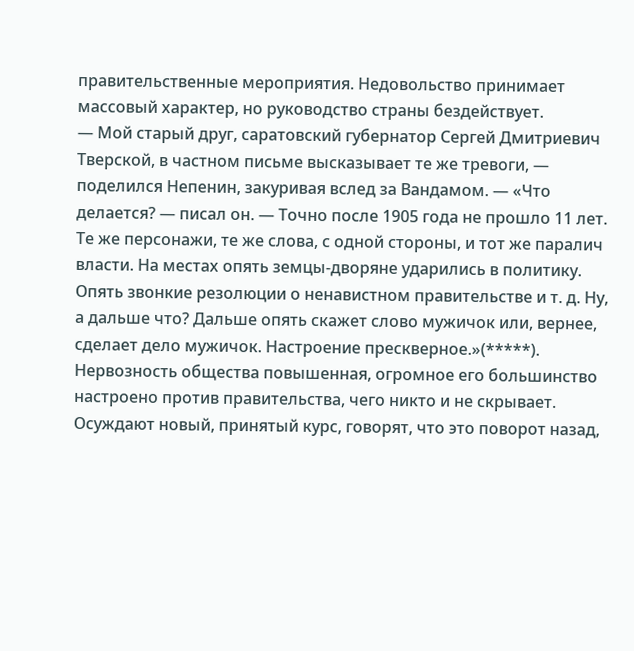правительственные мероприятия. Недовольство принимает массовый характер, но руководство страны бездействует.
— Мой старый друг, саратовский губернатор Сергей Дмитриевич Тверской, в частном письме высказывает те же тревоги, — поделился Непенин, закуривая вслед за Вандамом. — «Что делается? — писал он. — Точно после 1905 года не прошло 11 лет. Те же персонажи, те же слова, с одной стороны, и тот же паралич власти. На местах опять земцы-дворяне ударились в политику. Опять звонкие резолюции о ненавистном правительстве и т. д. Ну, а дальше что? Дальше опять скажет слово мужичок или, вернее, сделает дело мужичок. Настроение прескверное.»(*****). Нервозность общества повышенная, огромное его большинство настроено против правительства, чего никто и не скрывает. Осуждают новый, принятый курс, говорят, что это поворот назад,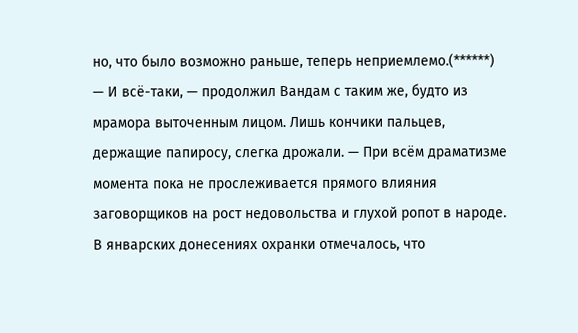но, что было возможно раньше, теперь неприемлемо.(******)
— И всё-таки, — продолжил Вандам с таким же, будто из мрамора выточенным лицом. Лишь кончики пальцев, держащие папиросу, слегка дрожали. — При всём драматизме момента пока не прослеживается прямого влияния заговорщиков на рост недовольства и глухой ропот в народе. В январских донесениях охранки отмечалось, что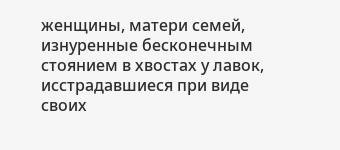женщины, матери семей, изнуренные бесконечным стоянием в хвостах у лавок, исстрадавшиеся при виде своих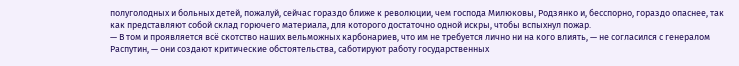полуголодных и больных детей, пожалуй, сейчас гораздо ближе к революции, чем господа Милюковы, Родзянко и, бесспорно, гораздо опаснее, так как представляют собой склад горючего материала, для которого достаточно одной искры, чтобы вспыхнул пожар.
— В том и проявляется всё скотство наших вельможных карбонариев, что им не требуется лично ни на кого влиять, — не согласился с генералом Распутин, — они создают критические обстоятельства, саботируют работу государственных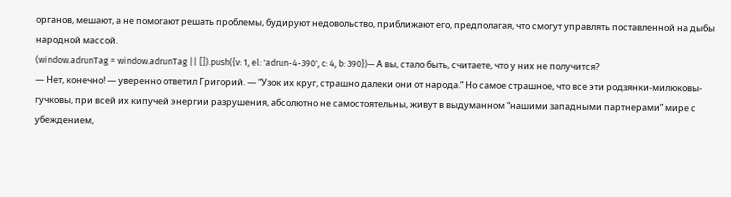органов, мешают, а не помогают решать проблемы, будируют недовольство, приближают его, предполагая, что смогут управлять поставленной на дыбы народной массой.
(window.adrunTag = window.adrunTag || []).push({v: 1, el: 'adrun-4-390', c: 4, b: 390})— А вы, стало быть, считаете, что у них не получится?
— Нет, конечно! — уверенно ответил Григорий. — “Узок их круг, страшно далеки они от народа.” Но самое страшное, что все эти родзянки-милюковы-гучковы, при всей их кипучей энергии разрушения, абсолютно не самостоятельны, живут в выдуманном “нашими западными партнерами” мире с убеждением,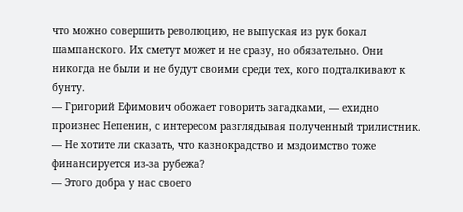что можно совершить революцию, не выпуская из рук бокал шампанского. Их сметут может и не сразу, но обязательно. Они никогда не были и не будут своими среди тех, кого подталкивают к бунту.
— Григорий Ефимович обожает говорить загадками, — ехидно произнес Непенин, с интересом разглядывая полученный трилистник. — Не хотите ли сказать, что казнокрадство и мздоимство тоже финансируется из-за рубежа?
— Этого добра у нас своего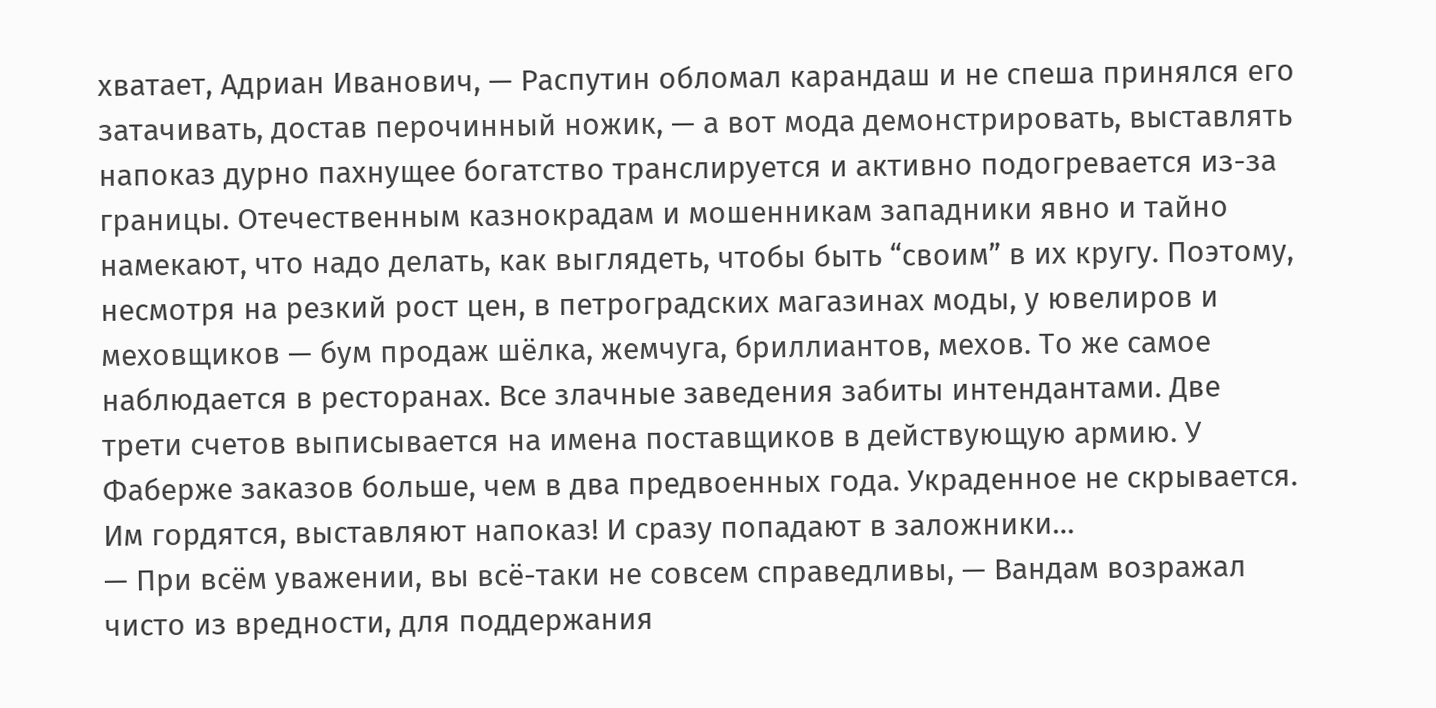хватает, Адриан Иванович, — Распутин обломал карандаш и не спеша принялся его затачивать, достав перочинный ножик, — а вот мода демонстрировать, выставлять напоказ дурно пахнущее богатство транслируется и активно подогревается из-за границы. Отечественным казнокрадам и мошенникам западники явно и тайно намекают, что надо делать, как выглядеть, чтобы быть “своим” в их кругу. Поэтому, несмотря на резкий рост цен, в петроградских магазинах моды, у ювелиров и меховщиков — бум продаж шёлка, жемчуга, бриллиантов, мехов. То же самое наблюдается в ресторанах. Все злачные заведения забиты интендантами. Две трети счетов выписывается на имена поставщиков в действующую армию. У Фаберже заказов больше, чем в два предвоенных года. Украденное не скрывается. Им гордятся, выставляют напоказ! И сразу попадают в заложники…
— При всём уважении, вы всё-таки не совсем справедливы, — Вандам возражал чисто из вредности, для поддержания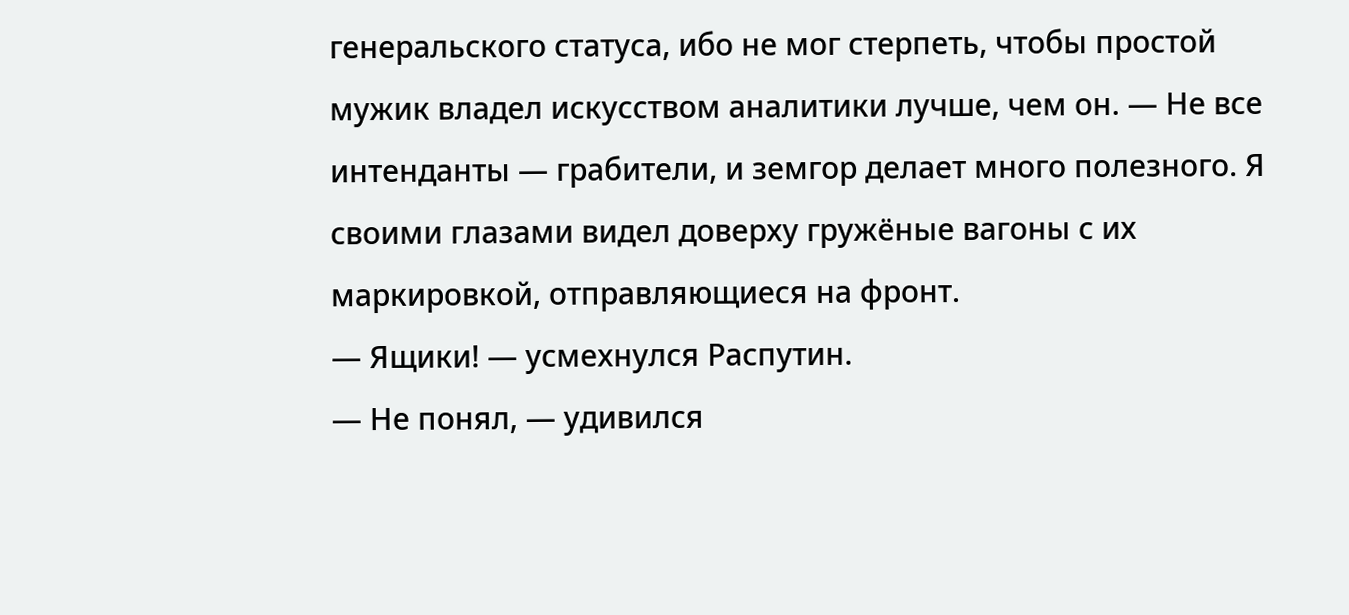генеральского статуса, ибо не мог стерпеть, чтобы простой мужик владел искусством аналитики лучше, чем он. — Не все интенданты — грабители, и земгор делает много полезного. Я своими глазами видел доверху гружёные вагоны с их маркировкой, отправляющиеся на фронт.
— Ящики! — усмехнулся Распутин.
— Не понял, — удивился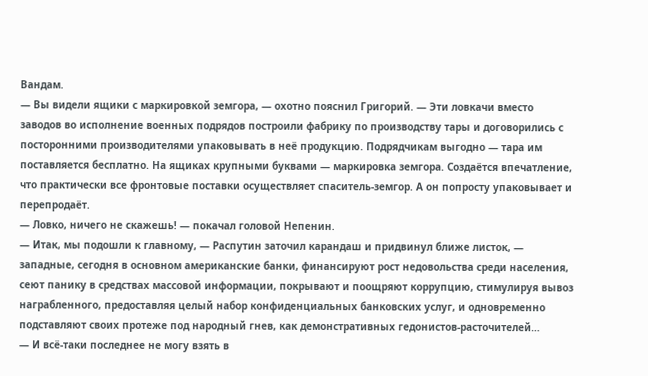Вандам.
— Вы видели ящики с маркировкой земгора, — охотно пояснил Григорий. — Эти ловкачи вместо заводов во исполнение военных подрядов построили фабрику по производству тары и договорились с посторонними производителями упаковывать в неё продукцию. Подрядчикам выгодно — тара им поставляется бесплатно. На ящиках крупными буквами — маркировка земгора. Создаётся впечатление, что практически все фронтовые поставки осуществляет спаситель-земгор. А он попросту упаковывает и перепродаёт.
— Ловко, ничего не скажешь! — покачал головой Непенин.
— Итак, мы подошли к главному, — Распутин заточил карандаш и придвинул ближе листок, — западные, сегодня в основном американские банки, финансируют рост недовольства среди населения, сеют панику в средствах массовой информации, покрывают и поощряют коррупцию, стимулируя вывоз награбленного, предоставляя целый набор конфиденциальных банковских услуг, и одновременно подставляют своих протеже под народный гнев, как демонстративных гедонистов-расточителей…
— И всё-таки последнее не могу взять в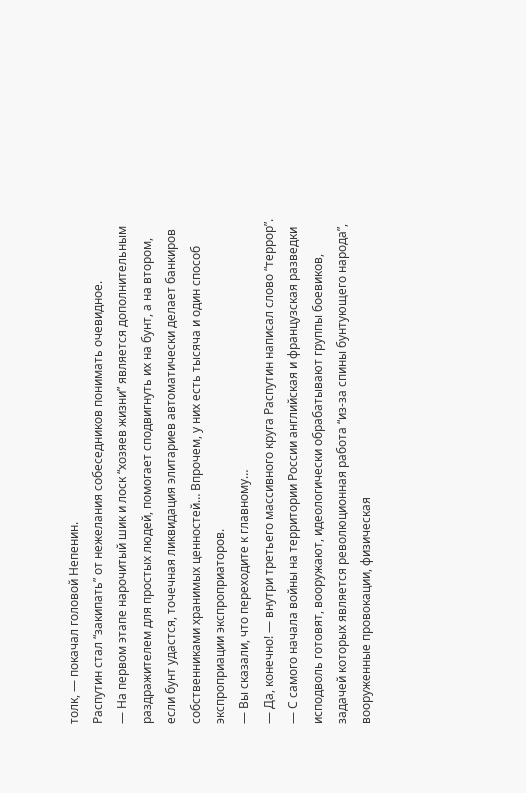толк, — покачал головой Непенин.
Распутин стал “закипать” от нежелания собеседников понимать очевидное.
— На первом этапе нарочитый шик и лоск “хозяев жизни” является дополнительным раздражителем для простых людей, помогает сподвигнуть их на бунт, а на втором, если бунт удастся, точечная ликвидация элитариев автоматически делает банкиров собственниками хранимых ценностей… Впрочем, у них есть тысяча и один способ экспроприации экспроприаторов.
— Вы сказали, что переходите к главному…
— Да, конечно! — внутри третьего массивного круга Распутин написал слово “террор”. — С самого начала войны на территории России английская и французская разведки исподволь готовят, вооружают, идеологически обрабатывают группы боевиков, задачей которых является революционная работа “из-за спины бунтующего народа”, вооруженные провокации, физическая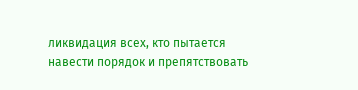ликвидация всех, кто пытается навести порядок и препятствовать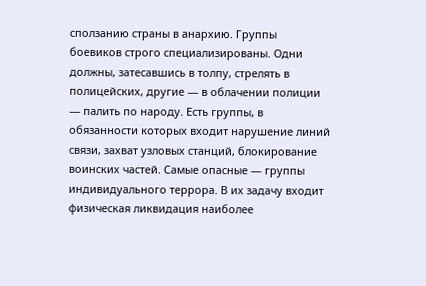сползанию страны в анархию. Группы боевиков строго специализированы. Одни должны, затесавшись в толпу, стрелять в полицейских, другие — в облачении полиции — палить по народу. Есть группы, в обязанности которых входит нарушение линий связи, захват узловых станций, блокирование воинских частей. Самые опасные — группы индивидуального террора. В их задачу входит физическая ликвидация наиболее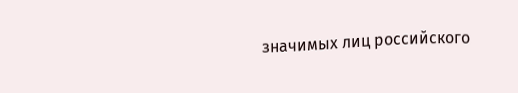значимых лиц российского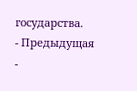государства.
- Предыдущая
-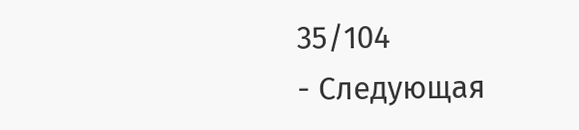35/104
- Следующая